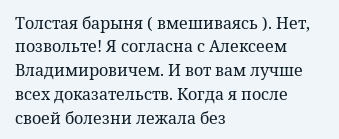Толстая барыня ( вмешиваясь ). Нет, позвольте! Я согласна с Алексеем Владимировичем. И вот вам лучше всех доказательств. Когда я после своей болезни лежала без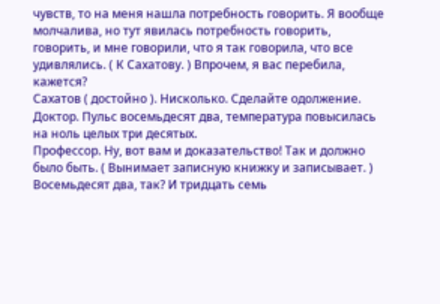чувств, то на меня нашла потребность говорить. Я вообще молчалива, но тут явилась потребность говорить, говорить, и мне говорили, что я так говорила, что все удивлялись. ( К Сахатову. ) Впрочем, я вас перебила, кажется?
Сахатов ( достойно ). Нисколько. Сделайте одолжение.
Доктор. Пульс восемьдесят два, температура повысилась на ноль целых три десятых.
Профессор. Ну, вот вам и доказательство! Так и должно было быть. ( Вынимает записную книжку и записывает. ) Восемьдесят два, так? И тридцать семь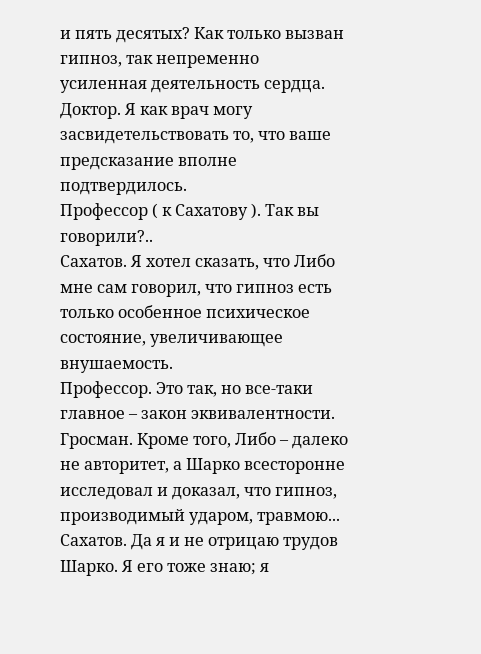и пять десятых? Как только вызван гипноз, так непременно усиленная деятельность сердца.
Доктор. Я как врач могу засвидетельствовать то, что ваше предсказание вполне подтвердилось.
Профессор ( к Сахатову ). Так вы говорили?..
Сахатов. Я хотел сказать, что Либо мне сам говорил, что гипноз есть только особенное психическое состояние, увеличивающее внушаемость.
Профессор. Это так, но все-таки главное – закон эквивалентности.
Гросман. Кроме того, Либо – далеко не авторитет, а Шарко всесторонне исследовал и доказал, что гипноз, производимый ударом, травмою...
Сахатов. Да я и не отрицаю трудов Шарко. Я его тоже знаю; я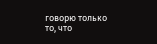говорю только то, что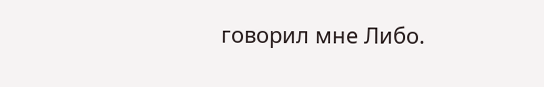говорил мне Либо.